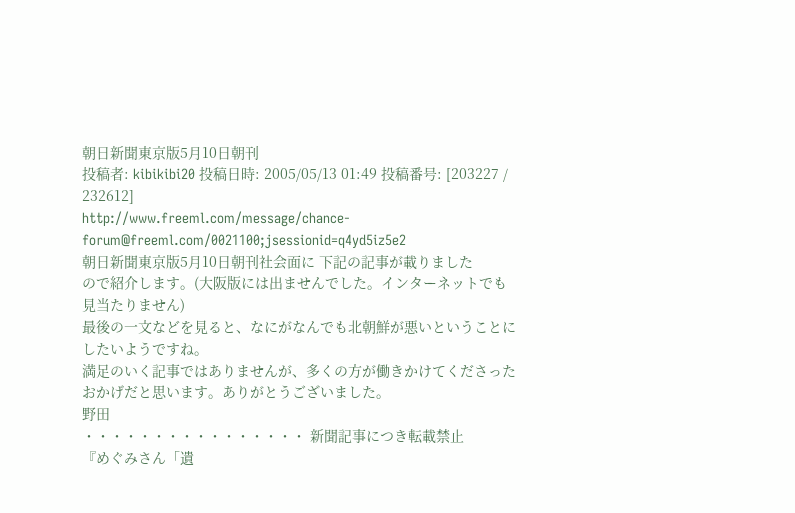朝日新聞東京版5月10日朝刊
投稿者: kibikibi20 投稿日時: 2005/05/13 01:49 投稿番号: [203227 / 232612]
http://www.freeml.com/message/chance-forum@freeml.com/0021100;jsessionid=q4yd5iz5e2
朝日新聞東京版5月10日朝刊社会面に 下記の記事が載りました
ので紹介します。(大阪版には出ませんでした。インターネットでも
見当たりません)
最後の一文などを見ると、なにがなんでも北朝鮮が悪いということに
したいようですね。
満足のいく記事ではありませんが、多くの方が働きかけてくださった
おかげだと思います。ありがとうございました。
野田
・・・・・・・・・・・・・・・・ 新聞記事につき転載禁止
『めぐみさん「遺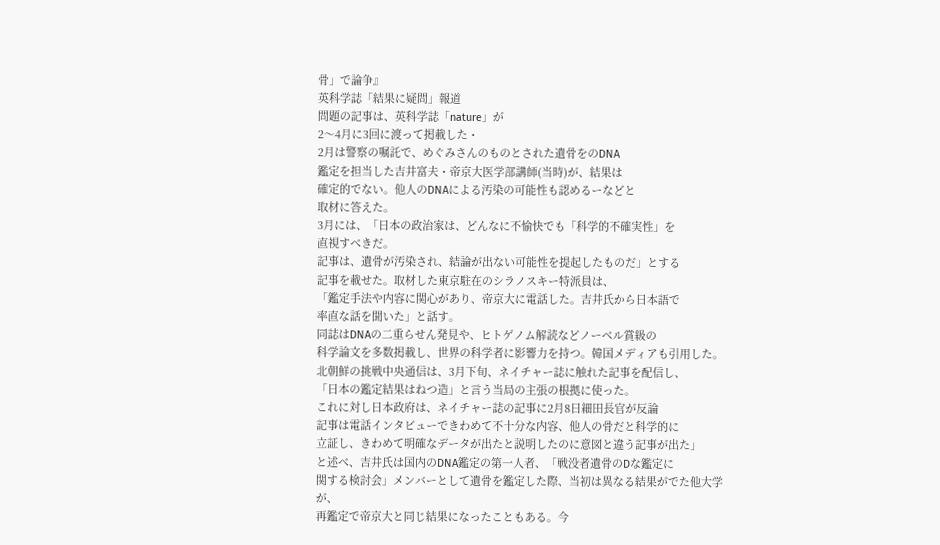骨」で論争』
英科学誌「結果に疑問」報道
問題の記事は、英科学誌「nature」が
2〜4月に3回に渡って掲載した・
2月は警察の嘱託で、めぐみさんのものとされた遺骨をのDNA
鑑定を担当した吉井富夫・帝京大医学部講師(当時)が、結果は
確定的でない。他人のDNAによる汚染の可能性も認めるーなどと
取材に答えた。
3月には、「日本の政治家は、どんなに不愉快でも「科学的不確実性」を
直視すべきだ。
記事は、遺骨が汚染され、結論が出ない可能性を提起したものだ」とする
記事を載せた。取材した東京駐在のシラノスキー特派員は、
「鑑定手法や内容に関心があり、帝京大に電話した。吉井氏から日本語で
率直な話を聞いた」と話す。
同誌はDNAの二重らせん発見や、ヒトゲノム解読などノーベル賞級の
科学論文を多数掲載し、世界の科学者に影響力を持つ。韓国メディアも引用した。
北朝鮮の挑戦中央通信は、3月下旬、ネイチャー誌に触れた記事を配信し、
「日本の鑑定結果はねつ造」と言う当局の主張の根拠に使った。
これに対し日本政府は、ネイチャー誌の記事に2月8日細田長官が反論
記事は電話インタビューできわめて不十分な内容、他人の骨だと科学的に
立証し、きわめて明確なデータが出たと説明したのに意図と違う記事が出た」
と述べ、吉井氏は国内のDNA鑑定の第一人者、「戦没者遺骨のDな鑑定に
関する検討会」メンバーとして遺骨を鑑定した際、当初は異なる結果がでた他大学
が、
再鑑定で帝京大と同じ結果になったこともある。今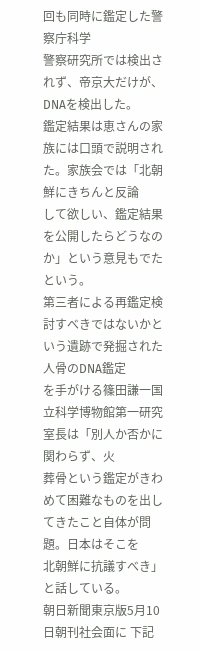回も同時に鑑定した警察庁科学
警察研究所では検出されず、帝京大だけが、DNAを検出した。
鑑定結果は恵さんの家族には口頭で説明された。家族会では「北朝鮮にきちんと反論
して欲しい、鑑定結果を公開したらどうなのか」という意見もでたという。
第三者による再鑑定検討すべきではないかという遺跡で発掘された人骨のDNA鑑定
を手がける篠田謙一国立科学博物館第一研究室長は「別人か否かに関わらず、火
葬骨という鑑定がきわめて困難なものを出してきたこと自体が問題。日本はそこを
北朝鮮に抗議すべき」と話している。
朝日新聞東京版5月10日朝刊社会面に 下記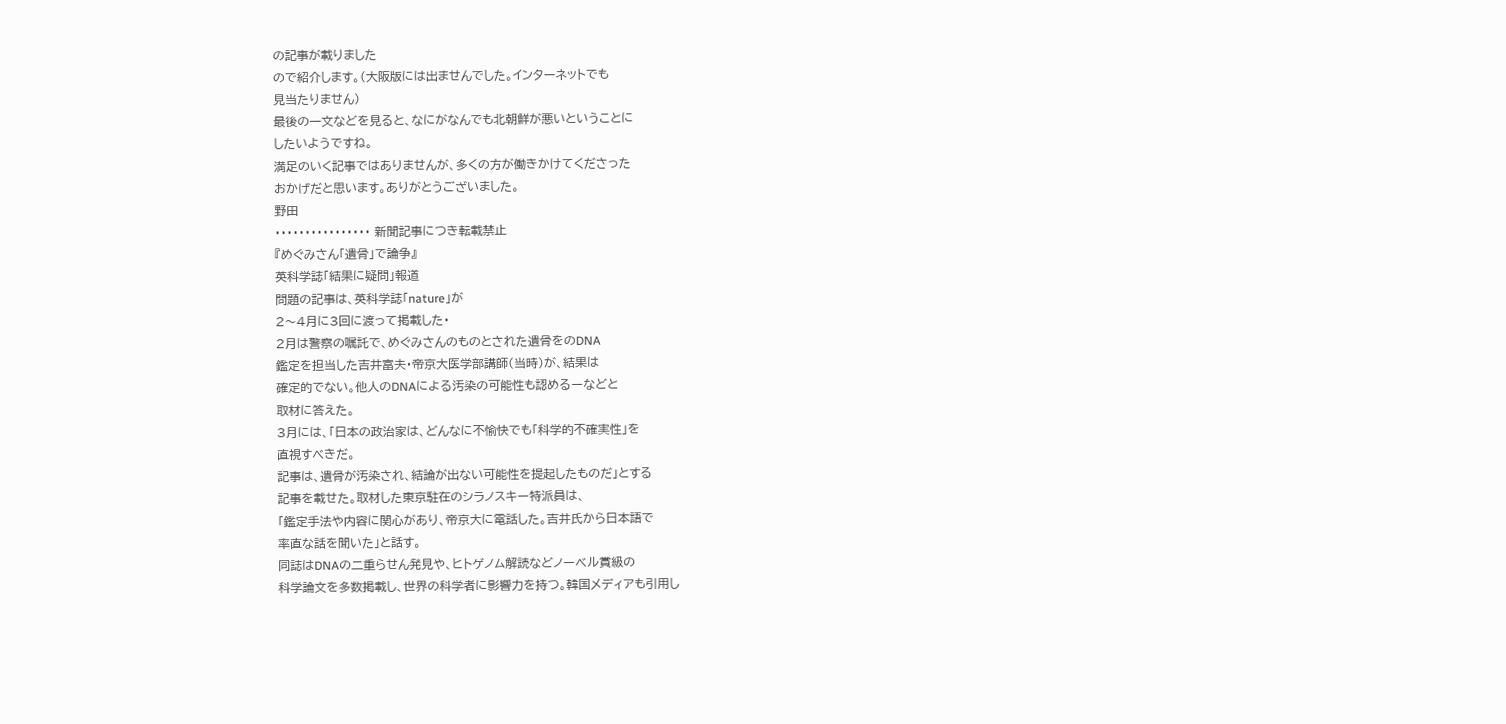の記事が載りました
ので紹介します。(大阪版には出ませんでした。インターネットでも
見当たりません)
最後の一文などを見ると、なにがなんでも北朝鮮が悪いということに
したいようですね。
満足のいく記事ではありませんが、多くの方が働きかけてくださった
おかげだと思います。ありがとうございました。
野田
・・・・・・・・・・・・・・・・ 新聞記事につき転載禁止
『めぐみさん「遺骨」で論争』
英科学誌「結果に疑問」報道
問題の記事は、英科学誌「nature」が
2〜4月に3回に渡って掲載した・
2月は警察の嘱託で、めぐみさんのものとされた遺骨をのDNA
鑑定を担当した吉井富夫・帝京大医学部講師(当時)が、結果は
確定的でない。他人のDNAによる汚染の可能性も認めるーなどと
取材に答えた。
3月には、「日本の政治家は、どんなに不愉快でも「科学的不確実性」を
直視すべきだ。
記事は、遺骨が汚染され、結論が出ない可能性を提起したものだ」とする
記事を載せた。取材した東京駐在のシラノスキー特派員は、
「鑑定手法や内容に関心があり、帝京大に電話した。吉井氏から日本語で
率直な話を聞いた」と話す。
同誌はDNAの二重らせん発見や、ヒトゲノム解読などノーベル賞級の
科学論文を多数掲載し、世界の科学者に影響力を持つ。韓国メディアも引用し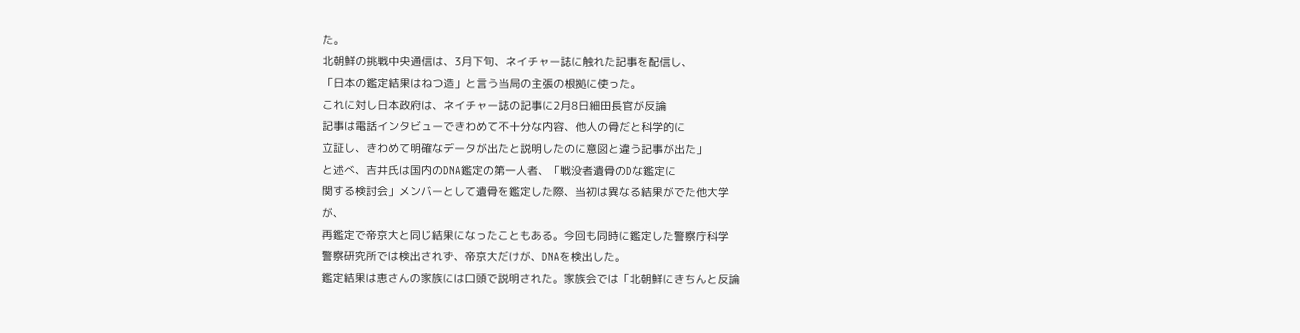た。
北朝鮮の挑戦中央通信は、3月下旬、ネイチャー誌に触れた記事を配信し、
「日本の鑑定結果はねつ造」と言う当局の主張の根拠に使った。
これに対し日本政府は、ネイチャー誌の記事に2月8日細田長官が反論
記事は電話インタビューできわめて不十分な内容、他人の骨だと科学的に
立証し、きわめて明確なデータが出たと説明したのに意図と違う記事が出た」
と述べ、吉井氏は国内のDNA鑑定の第一人者、「戦没者遺骨のDな鑑定に
関する検討会」メンバーとして遺骨を鑑定した際、当初は異なる結果がでた他大学
が、
再鑑定で帝京大と同じ結果になったこともある。今回も同時に鑑定した警察庁科学
警察研究所では検出されず、帝京大だけが、DNAを検出した。
鑑定結果は恵さんの家族には口頭で説明された。家族会では「北朝鮮にきちんと反論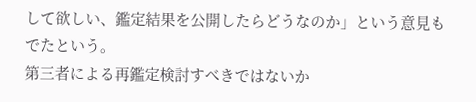して欲しい、鑑定結果を公開したらどうなのか」という意見もでたという。
第三者による再鑑定検討すべきではないか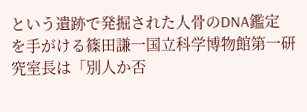という遺跡で発掘された人骨のDNA鑑定
を手がける篠田謙一国立科学博物館第一研究室長は「別人か否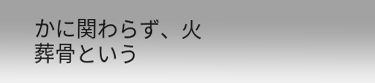かに関わらず、火
葬骨という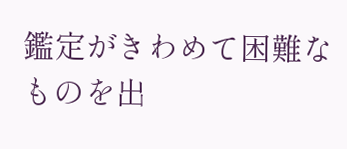鑑定がきわめて困難なものを出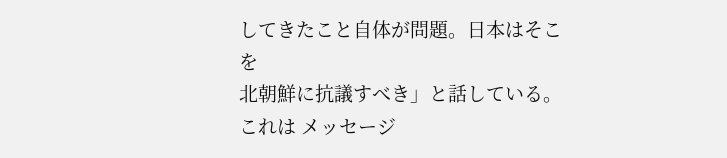してきたこと自体が問題。日本はそこを
北朝鮮に抗議すべき」と話している。
これは メッセージ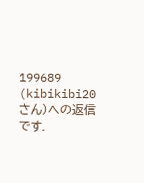199689 (kibikibi20 さん)への返信です.